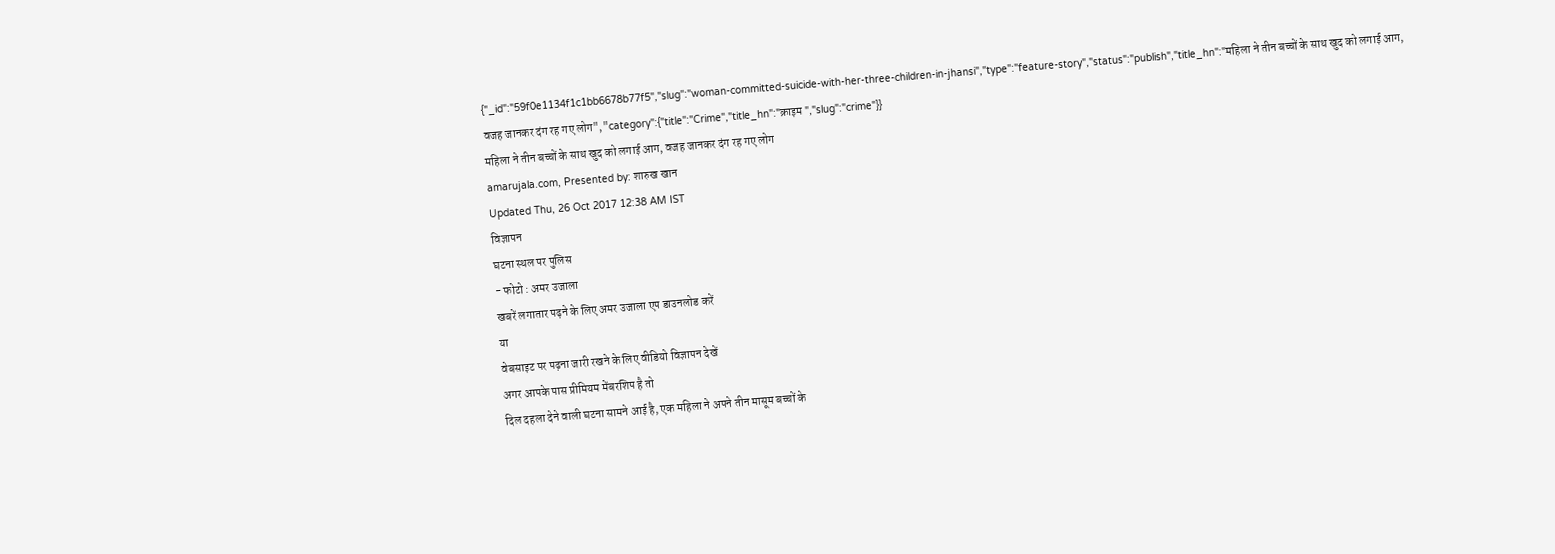{"_id":"59f0e1134f1c1bb6678b77f5","slug":"woman-committed-suicide-with-her-three-children-in-jhansi","type":"feature-story","status":"publish","title_hn":"महिला ने तीन बच्चों के साथ खुद को लगाई आग, वजह जानकर दंग रह गए लोग","category":{"title":"Crime","title_hn":"क्राइम ","slug":"crime"}}
महिला ने तीन बच्चों के साथ खुद को लगाई आग, वजह जानकर दंग रह गए लोग
amarujala.com, Presented by: शारुख खान
Updated Thu, 26 Oct 2017 12:38 AM IST
विज्ञापन
घटना स्थल पर पुलिस
- फोटो : अमर उजाला
खबरें लगातार पढ़ने के लिए अमर उजाला एप डाउनलोड करें
या
वेबसाइट पर पढ़ना जारी रखने के लिए वीडियो विज्ञापन देखें
अगर आपके पास प्रीमियम मेंबरशिप है तो
दिल दहला देने वाली घटना सामने आई है, एक महिला ने अपने तीन मासूम बच्चों के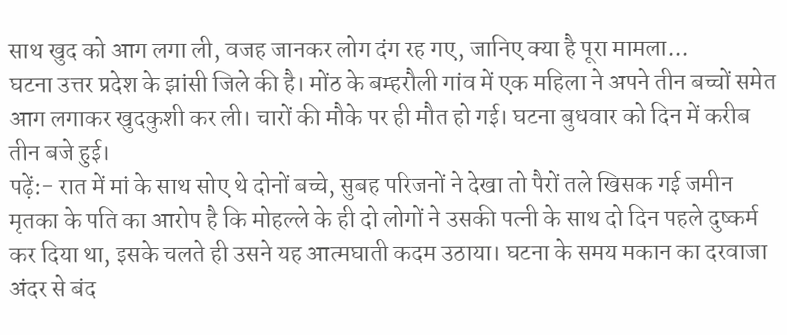साथ खुद को आग लगा ली, वजह जानकर लोग दंग रह गए, जानिए क्या है पूरा मामला...
घटना उत्तर प्रदेश के झांसी जिले की है। मोंठ के बम्हरौली गांव में एक महिला ने अपने तीन बच्चों समेत आग लगाकर खुदकुशी कर ली। चारों की मौके पर ही मौत हो गई। घटना बुधवार को दिन में करीब तीन बजे हुई।
पढ़ें:- रात में मां के साथ सोए थे दोनों बच्चे, सुबह परिजनों ने देखा तो पैरों तले खिसक गई जमीन
मृतका के पति का आरोप है कि मोहल्ले के ही दो लोगों ने उसकी पत्नी के साथ दो दिन पहले दुष्कर्म कर दिया था, इसके चलते ही उसने यह आत्मघाती कदम उठाया। घटना के समय मकान का दरवाजा अंदर से बंद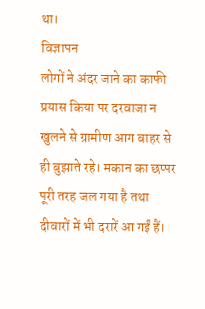था।
विज्ञापन
लोगों ने अंदर जाने का काफी प्रयास किया पर दरवाजा न खुलने से ग्रामीण आग बाहर से ही बुझाते रहे। मकान का छप्पर पूरी तरह जल गया है तथा दीवारों में भी दरारें आ गईं हैं।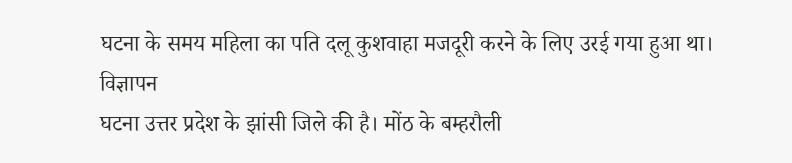घटना के समय महिला का पति दलू कुशवाहा मजदूरी करने के लिए उरई गया हुआ था।
विज्ञापन
घटना उत्तर प्रदेश के झांसी जिले की है। मोंठ के बम्हरौली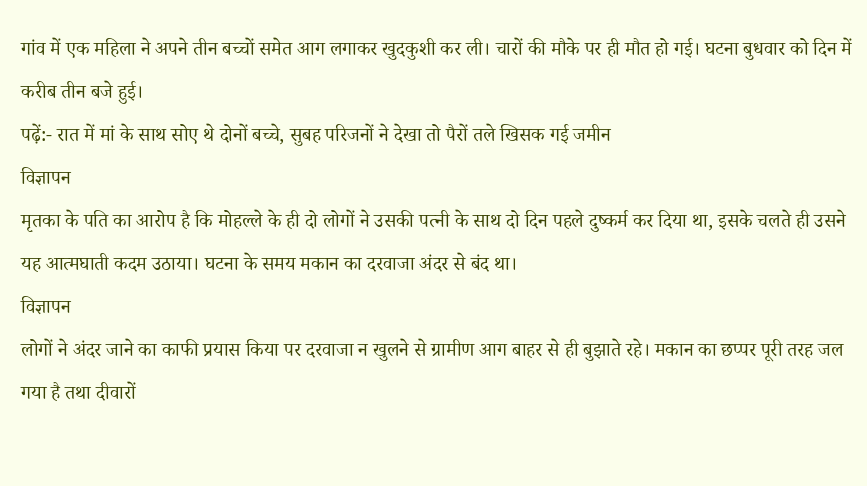गांव में एक महिला ने अपने तीन बच्चों समेत आग लगाकर खुदकुशी कर ली। चारों की मौके पर ही मौत हो गई। घटना बुधवार को दिन में करीब तीन बजे हुई।
पढ़ें:- रात में मां के साथ सोए थे दोनों बच्चे, सुबह परिजनों ने देखा तो पैरों तले खिसक गई जमीन
विज्ञापन
मृतका के पति का आरोप है कि मोहल्ले के ही दो लोगों ने उसकी पत्नी के साथ दो दिन पहले दुष्कर्म कर दिया था, इसके चलते ही उसने यह आत्मघाती कदम उठाया। घटना के समय मकान का दरवाजा अंदर से बंद था।
विज्ञापन
लोगों ने अंदर जाने का काफी प्रयास किया पर दरवाजा न खुलने से ग्रामीण आग बाहर से ही बुझाते रहे। मकान का छप्पर पूरी तरह जल गया है तथा दीवारों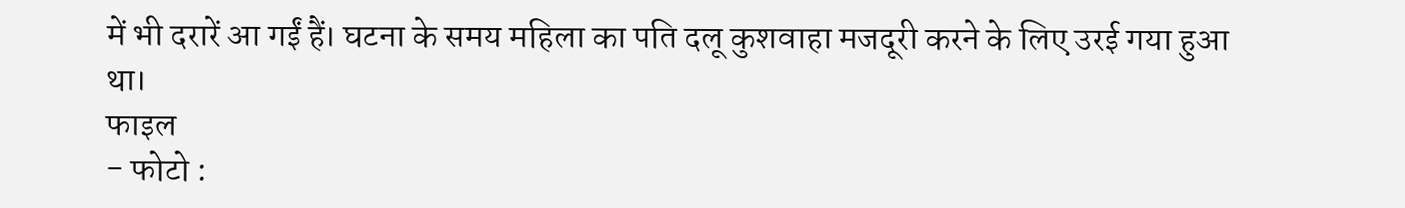में भी दरारें आ गईं हैं। घटना के समय महिला का पति दलू कुशवाहा मजदूरी करने के लिए उरई गया हुआ था।
फाइल
- फोटो :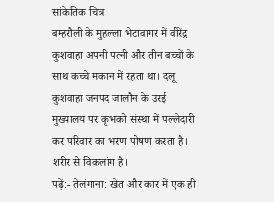सांकेतिक चित्र
बम्हरौली के मुहल्ला भेटावागर में वीरेंद्र कुशवाहा अपनी पत्नी और तीन बच्चों के साथ कच्चे मकान में रहता था। दलू कुशवाहा जनपद जालौन के उरई मुख्यालय पर कृभको संस्था में पल्लेदारी कर परिवार का भरण पोषण करता है। शरीर से विकलांग है।
पढ़ें:- तेलंगाना: खेत और कार में एक ही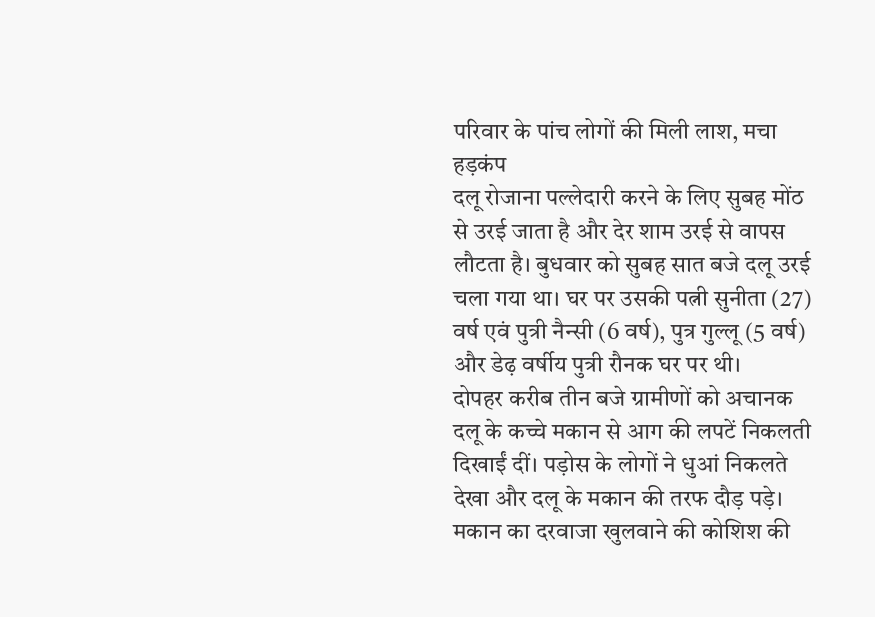परिवार के पांच लोगों की मिली लाश, मचा हड़कंप
दलू रोजाना पल्लेदारी करने के लिए सुबह मोंठ से उरई जाता है और देर शाम उरई से वापस लौटता है। बुधवार को सुबह सात बजे दलू उरई चला गया था। घर पर उसकी पत्नी सुनीता (27) वर्ष एवं पुत्री नैन्सी (6 वर्ष), पुत्र गुल्लू (5 वर्ष) और डेढ़ वर्षीय पुत्री रौनक घर पर थी।
दोपहर करीब तीन बजे ग्रामीणों को अचानक दलू के कच्चे मकान से आग की लपटें निकलती दिखाईं दीं। पड़ोस के लोगों ने धुआं निकलते देखा और दलू के मकान की तरफ दौड़ पड़े। मकान का दरवाजा खुलवाने की कोशिश की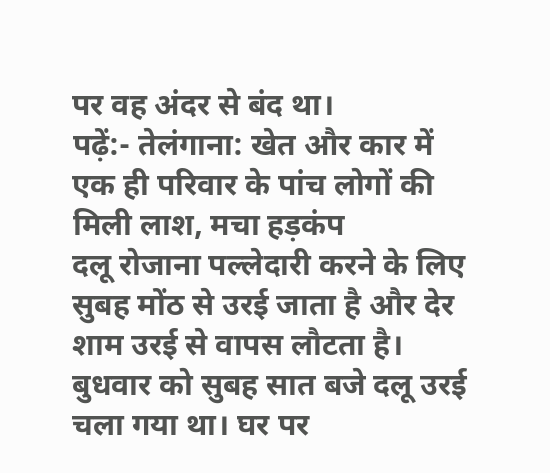पर वह अंदर से बंद था।
पढ़ें:- तेलंगाना: खेत और कार में एक ही परिवार के पांच लोगों की मिली लाश, मचा हड़कंप
दलू रोजाना पल्लेदारी करने के लिए सुबह मोंठ से उरई जाता है और देर शाम उरई से वापस लौटता है। बुधवार को सुबह सात बजे दलू उरई चला गया था। घर पर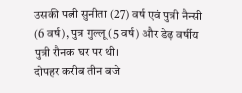उसकी पत्नी सुनीता (27) वर्ष एवं पुत्री नैन्सी (6 वर्ष), पुत्र गुल्लू (5 वर्ष) और डेढ़ वर्षीय पुत्री रौनक घर पर थी।
दोपहर करीब तीन बजे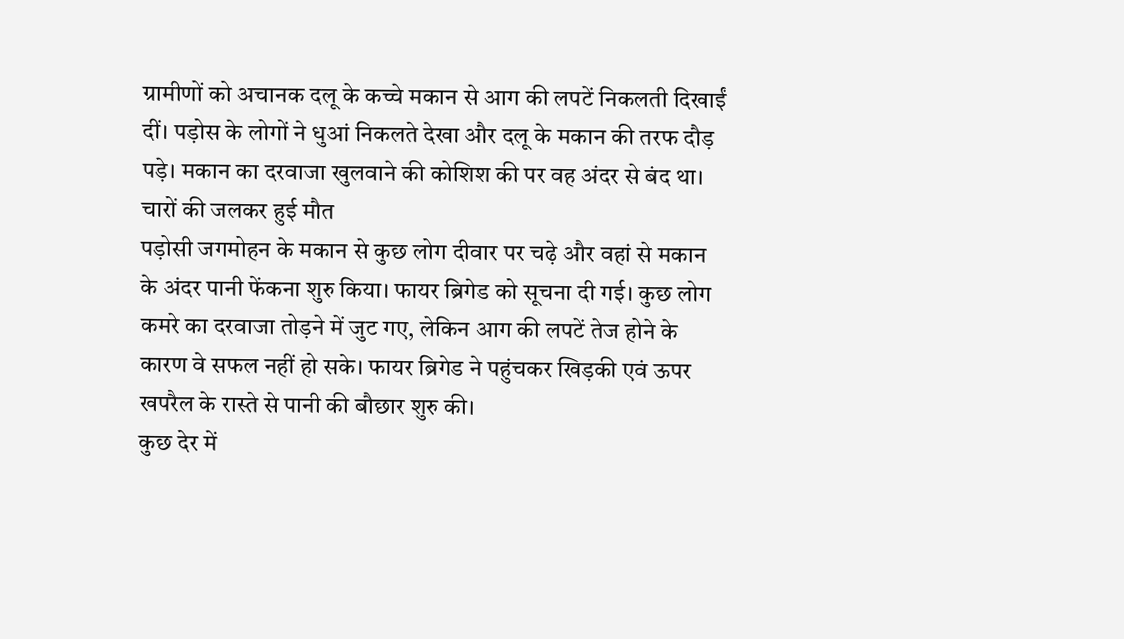ग्रामीणों को अचानक दलू के कच्चे मकान से आग की लपटें निकलती दिखाईं दीं। पड़ोस के लोगों ने धुआं निकलते देखा और दलू के मकान की तरफ दौड़ पड़े। मकान का दरवाजा खुलवाने की कोशिश की पर वह अंदर से बंद था।
चारों की जलकर हुई मौत
पड़ोसी जगमोहन के मकान से कुछ लोग दीवार पर चढ़े और वहां से मकान के अंदर पानी फेंकना शुरु किया। फायर ब्रिगेड को सूचना दी गई। कुछ लोग कमरे का दरवाजा तोड़ने में जुट गए, लेकिन आग की लपटें तेज होने के कारण वे सफल नहीं हो सके। फायर ब्रिगेड ने पहुंचकर खिड़की एवं ऊपर खपरैल के रास्ते से पानी की बौछार शुरु की।
कुछ देर में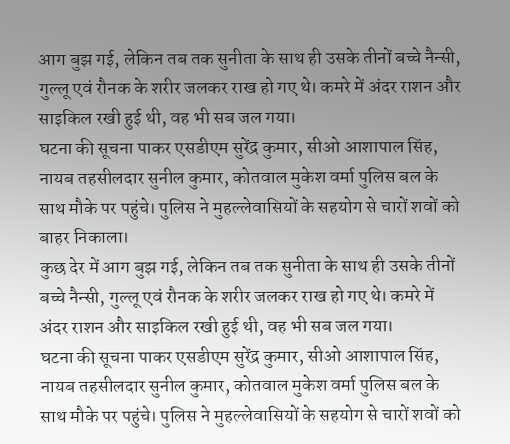आग बुझ गई, लेकिन तब तक सुनीता के साथ ही उसके तीनों बच्चे नैन्सी, गुल्लू एवं रौनक के शरीर जलकर राख हो गए थे। कमरे में अंदर राशन और साइकिल रखी हुई थी, वह भी सब जल गया।
घटना की सूचना पाकर एसडीएम सुरेंद्र कुमार, सीओ आशापाल सिंह, नायब तहसीलदार सुनील कुमार, कोतवाल मुकेश वर्मा पुलिस बल के साथ मौके पर पहुंचे। पुलिस ने मुहल्लेवासियों के सहयोग से चारों शवों को बाहर निकाला।
कुछ देर में आग बुझ गई, लेकिन तब तक सुनीता के साथ ही उसके तीनों बच्चे नैन्सी, गुल्लू एवं रौनक के शरीर जलकर राख हो गए थे। कमरे में अंदर राशन और साइकिल रखी हुई थी, वह भी सब जल गया।
घटना की सूचना पाकर एसडीएम सुरेंद्र कुमार, सीओ आशापाल सिंह, नायब तहसीलदार सुनील कुमार, कोतवाल मुकेश वर्मा पुलिस बल के साथ मौके पर पहुंचे। पुलिस ने मुहल्लेवासियों के सहयोग से चारों शवों को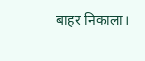बाहर निकाला।